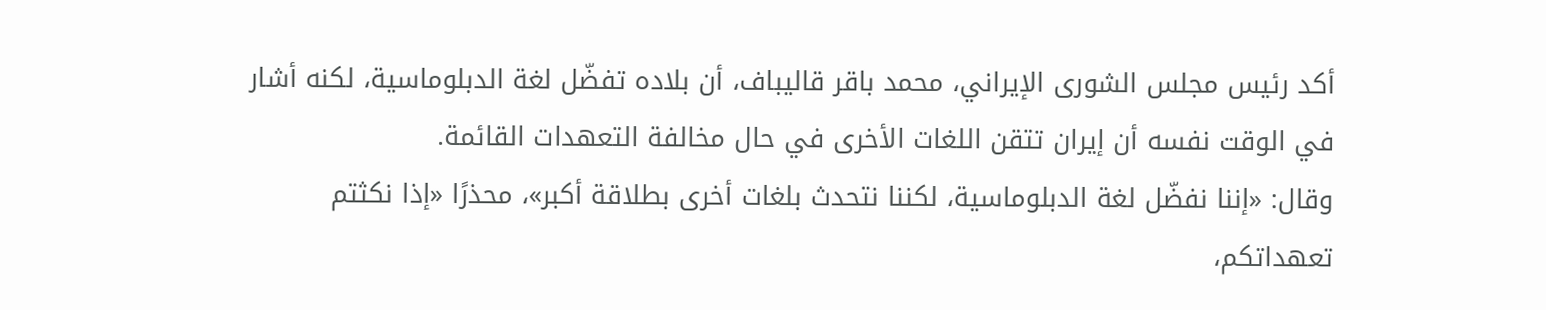أكد رئيس مجلس الشورى الإيراني، محمد باقر قاليباف، أن بلاده تفضّل لغة الدبلوماسية، لكنه أشار في الوقت نفسه أن إيران تتقن اللغات الأخرى في حال مخالفة التعهدات القائمة.
وقال: «إننا نفضّل لغة الدبلوماسية، لكننا نتحدث بلغات أخرى بطلاقة أكبر»، محذرًا «إذا نكثتم تعهداتكم،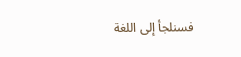فسنلجأ إلى اللغة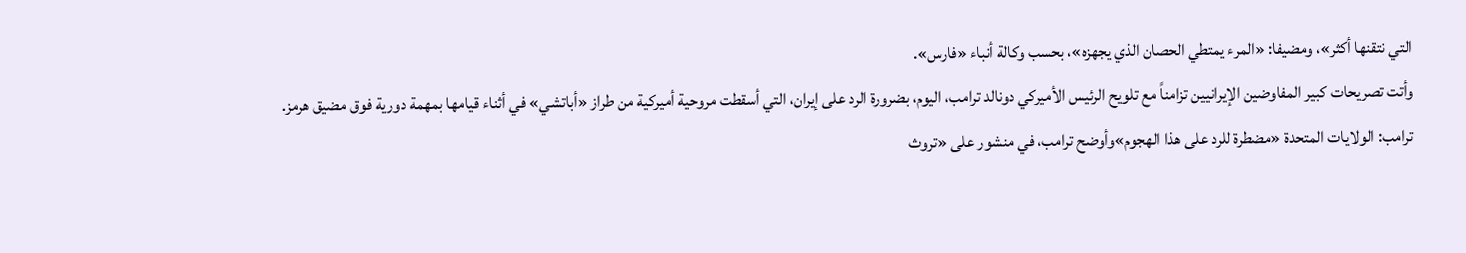التي نتقنها أكثر»، ومضيفا: «المرء يمتطي الحصان الذي يجهزه»، بحسب وكالة أنباء «فارس».
وأتت تصريحات كبير المفاوضين الإيرانيين تزامناً مع تلويح الرئيس الأميركي دونالد ترامب، اليوم، بضرورة الرد على إيران، التي أسقطت مروحية أميركية من طراز «أباتشي» في أثناء قيامها بمهمة دورية فوق مضيق هرمز.
ترامب: الولايات المتحدة «مضطرة للرد على هذا الهجوم»وأوضح ترامب، في منشور على «تروث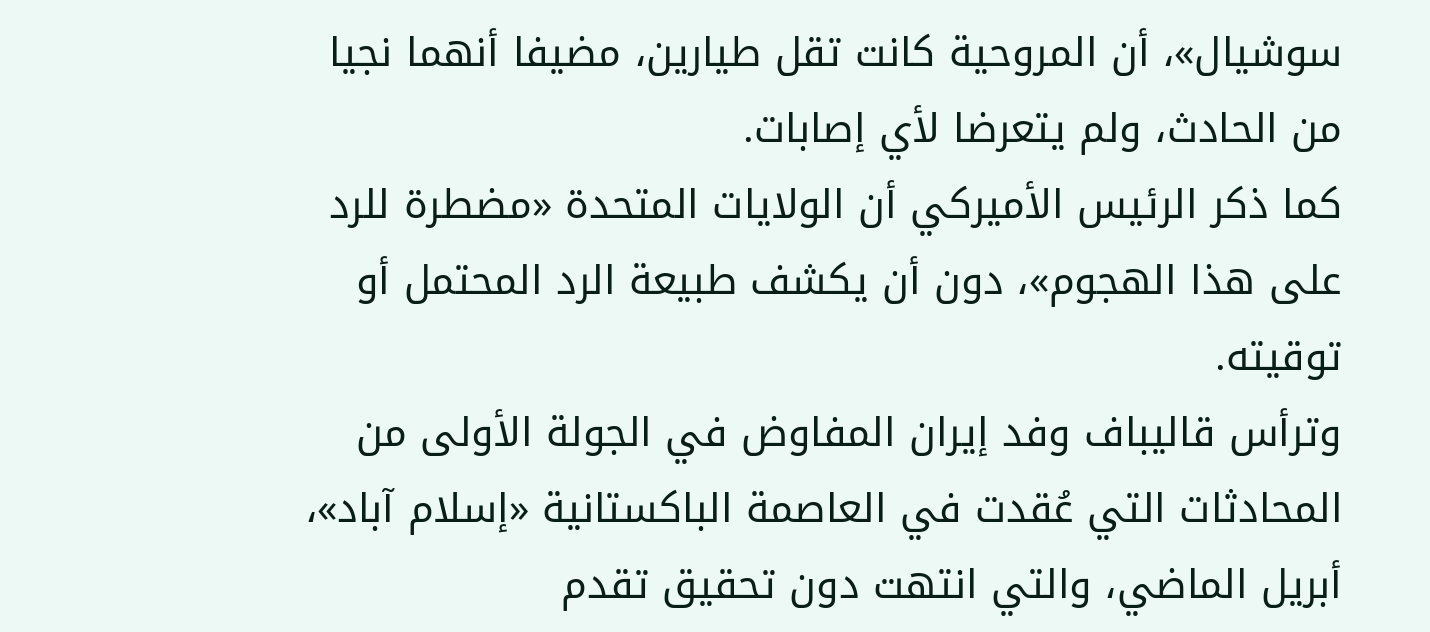سوشيال»، أن المروحية كانت تقل طيارين، مضيفا أنهما نجيا من الحادث، ولم يتعرضا لأي إصابات.
كما ذكر الرئيس الأميركي أن الولايات المتحدة «مضطرة للرد على هذا الهجوم»، دون أن يكشف طبيعة الرد المحتمل أو توقيته.
وترأس قاليباف وفد إيران المفاوض في الجولة الأولى من المحادثات التي عُقدت في العاصمة الباكستانية «إسلام آباد»، أبريل الماضي، والتي انتهت دون تحقيق تقدم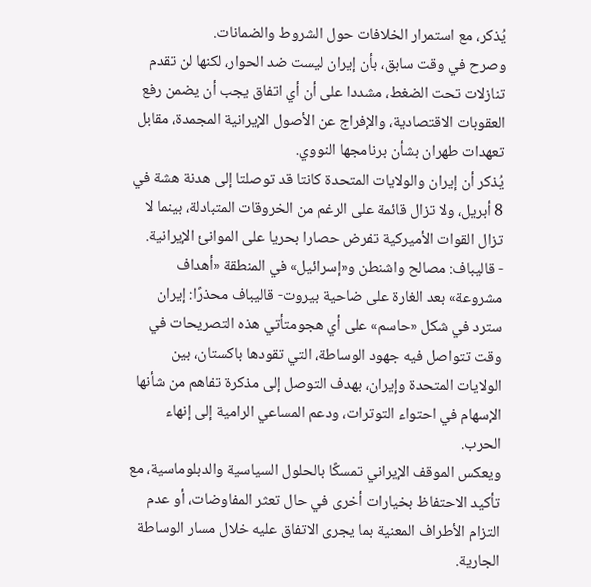يُذكر، مع استمرار الخلافات حول الشروط والضمانات.
وصرح في وقت سابق، بأن إيران ليست ضد الحوار، لكنها لن تقدم تنازلات تحت الضغط، مشددا على أن أي اتفاق يجب أن يضمن رفع العقوبات الاقتصادية، والإفراج عن الأصول الإيرانية المجمدة، مقابل تعهدات طهران بشأن برنامجها النووي.
يُذكر أن إيران والولايات المتحدة كانتا قد توصلتا إلى هدنة هشة في 8 أبريل، ولا تزال قائمة على الرغم من الخروقات المتبادلة، بينما لا تزال القوات الأميركية تفرض حصارا بحريا على الموانئ الإيرانية.
- قاليباف: مصالح واشنطن و«إسرائيل» في المنطقة «أهداف مشروعة» بعد الغارة على ضاحية بيروت- قاليباف محذرًا: إيران سترد في شكل «حاسم» على أي هجومتأتي هذه التصريحات في وقت تتواصل فيه جهود الوساطة، التي تقودها باكستان، بين الولايات المتحدة وإيران، بهدف التوصل إلى مذكرة تفاهم من شأنها الإسهام في احتواء التوترات، ودعم المساعي الرامية إلى إنهاء الحرب.
ويعكس الموقف الإيراني تمسكًا بالحلول السياسية والدبلوماسية، مع تأكيد الاحتفاظ بخيارات أخرى في حال تعثر المفاوضات، أو عدم التزام الأطراف المعنية بما يجرى الاتفاق عليه خلال مسار الوساطة الجارية.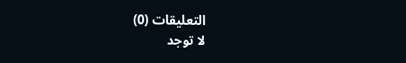التعليقات (0)
لا توجد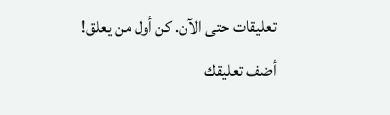تعليقات حتى الآن. كن أول من يعلق!
أضف تعليقك